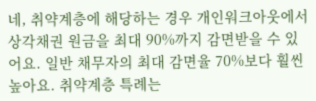네, 취약계층에 해당하는 경우 개인워크아웃에서 상각채권 원금을 최대 90%까지 감면받을 수 있어요. 일반 채무자의 최대 감면율 70%보다 훨씬 높아요. 취약계층 특례는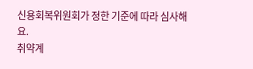신용회복위원회가 정한 기준에 따라 심사해요.
취약계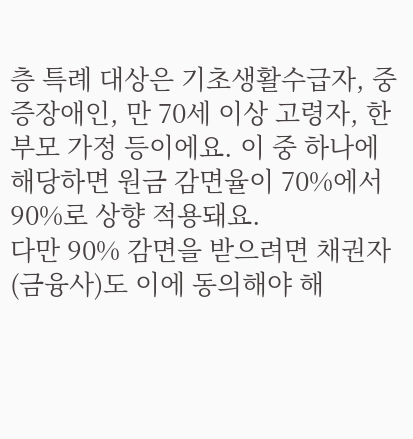층 특례 대상은 기초생활수급자, 중증장애인, 만 70세 이상 고령자, 한부모 가정 등이에요. 이 중 하나에 해당하면 원금 감면율이 70%에서 90%로 상향 적용돼요.
다만 90% 감면을 받으려면 채권자(금융사)도 이에 동의해야 해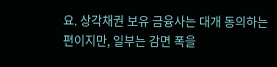요. 상각채권 보유 금융사는 대개 동의하는 편이지만, 일부는 감면 폭을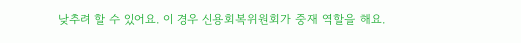낮추려 할 수 있어요. 이 경우 신용회복위원회가 중재 역할을 해요.